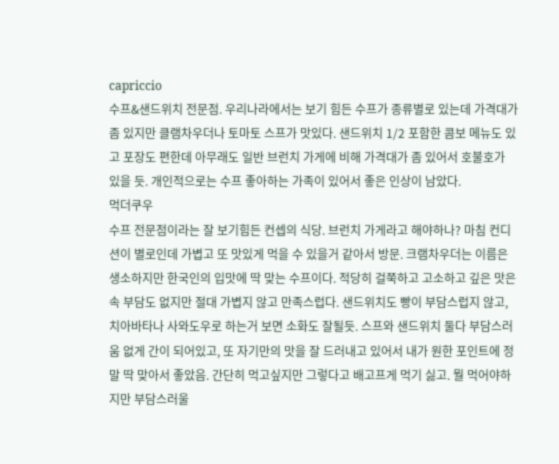capriccio
수프&샌드위치 전문점. 우리나라에서는 보기 힘든 수프가 종류별로 있는데 가격대가 좀 있지만 클램차우더나 토마토 스프가 맛있다. 샌드위치 1/2 포함한 콤보 메뉴도 있고 포장도 편한데 아무래도 일반 브런치 가게에 비해 가격대가 좀 있어서 호불호가 있을 듯. 개인적으로는 수프 좋아하는 가족이 있어서 좋은 인상이 남았다.
먹더쿠우
수프 전문점이라는 잘 보기힘든 컨셉의 식당. 브런치 가게라고 해야하나? 마침 컨디션이 별로인데 가볍고 또 맛있게 먹을 수 있을거 같아서 방문. 크램차우더는 이름은 생소하지만 한국인의 입맛에 딱 맞는 수프이다. 적당히 걸쭉하고 고소하고 깊은 맛은 속 부담도 없지만 절대 가볍지 않고 만족스럽다. 샌드위치도 빵이 부담스럽지 않고, 치아바타나 사와도우로 하는거 보면 소화도 잘될듯. 스프와 샌드위치 둘다 부담스러움 없게 간이 되어있고, 또 자기만의 맛을 잘 드러내고 있어서 내가 원한 포인트에 정말 딱 맞아서 좋았음. 간단히 먹고싶지만 그렇다고 배고프게 먹기 싫고. 뭘 먹어야하지만 부담스러울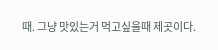때. 그냥 맛있는거 먹고싶을때 제곳이다.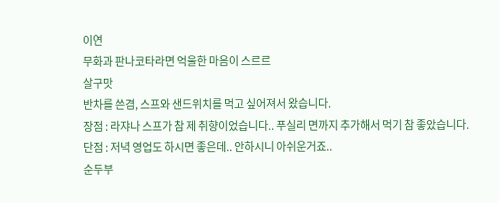이연
무화과 판나코타라면 억울한 마음이 스르르
살구맛
반차를 쓴겸, 스프와 샌드위치를 먹고 싶어져서 왔습니다.
장점 : 라쟈나 스프가 참 제 취향이었습니다.. 푸실리 면까지 추가해서 먹기 참 좋았습니다.
단점 : 저녁 영업도 하시면 좋은데.. 안하시니 아쉬운거죠..
순두부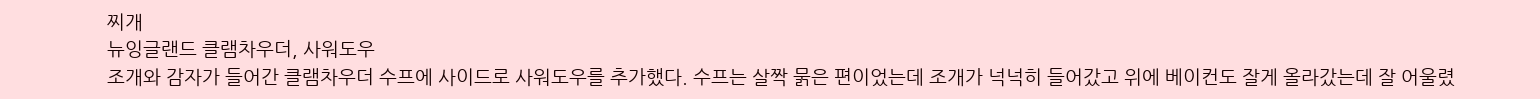찌개
뉴잉글랜드 클램차우더, 사워도우
조개와 감자가 들어간 클램차우더 수프에 사이드로 사워도우를 추가했다. 수프는 살짝 묽은 편이었는데 조개가 넉넉히 들어갔고 위에 베이컨도 잘게 올라갔는데 잘 어울렸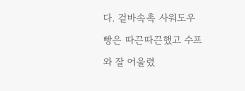다. 겉바속촉 사워도우 빵은 따끈따끈했고 수프와 잘 어울렸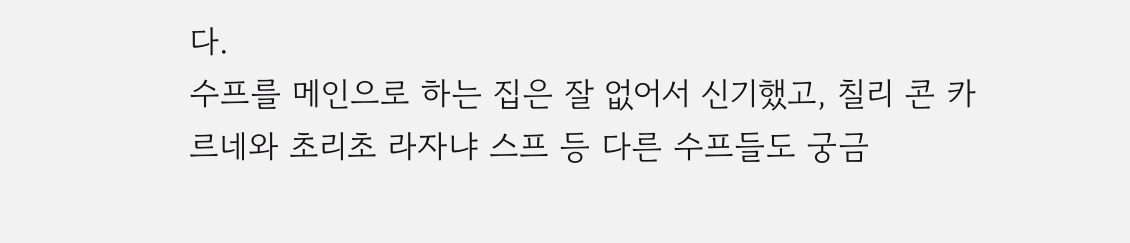다.
수프를 메인으로 하는 집은 잘 없어서 신기했고, 칠리 콘 카르네와 초리초 라자냐 스프 등 다른 수프들도 궁금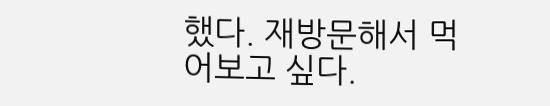했다. 재방문해서 먹어보고 싶다.